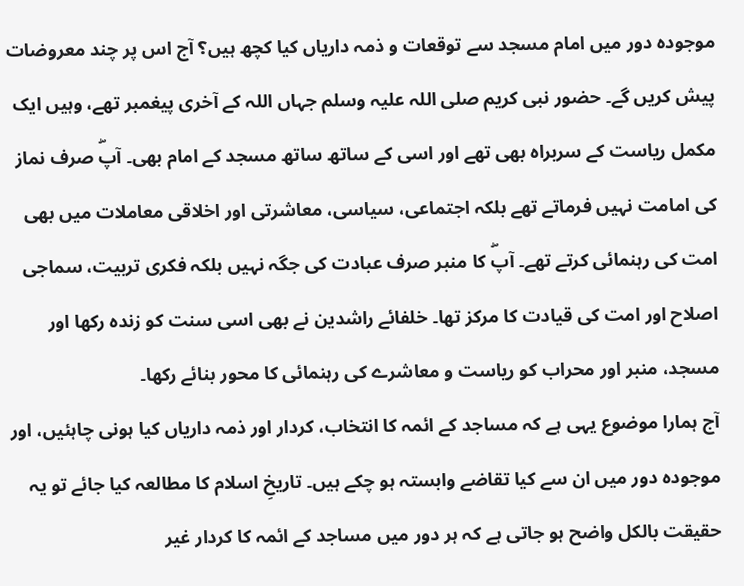موجودہ دور میں امام مسجد سے توقعات و ذمہ داریاں کیا کچھ ہیں؟ آج اس پر چند معروضات پیش کریں گے۔ حضور نبی کریم صلی اللہ علیہ وسلم جہاں اللہ کے آخری پیغمبر تھے، وہیں ایک مکمل ریاست کے سربراہ بھی تھے اور اسی کے ساتھ ساتھ مسجد کے امام بھی۔ آپۖ صرف نماز کی امامت نہیں فرماتے تھے بلکہ اجتماعی، سیاسی، معاشرتی اور اخلاقی معاملات میں بھی امت کی رہنمائی کرتے تھے۔ آپۖ کا منبر صرف عبادت کی جگہ نہیں بلکہ فکری تربیت، سماجی اصلاح اور امت کی قیادت کا مرکز تھا۔ خلفائے راشدین نے بھی اسی سنت کو زندہ رکھا اور مسجد، منبر اور محراب کو ریاست و معاشرے کی رہنمائی کا محور بنائے رکھا۔
آج ہمارا موضوع یہی ہے کہ مساجد کے ائمہ کا انتخاب، کردار اور ذمہ داریاں کیا ہونی چاہئیں، اور موجودہ دور میں ان سے کیا تقاضے وابستہ ہو چکے ہیں۔ تاریخِ اسلام کا مطالعہ کیا جائے تو یہ حقیقت بالکل واضح ہو جاتی ہے کہ ہر دور میں مساجد کے ائمہ کا کردار غیر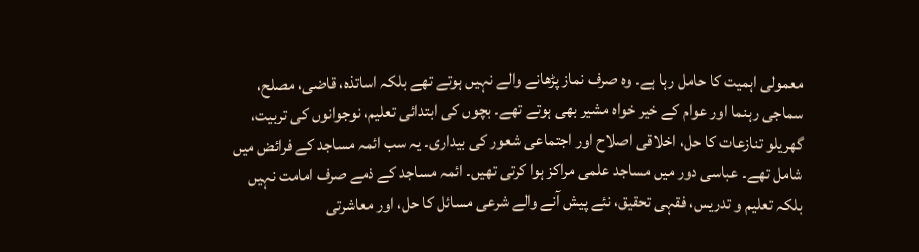معمولی اہمیت کا حامل رہا ہے۔ وہ صرف نماز پڑھانے والے نہیں ہوتے تھے بلکہ اساتذہ، قاضی، مصلح، سماجی رہنما اور عوام کے خیر خواہ مشیر بھی ہوتے تھے۔ بچوں کی ابتدائی تعلیم، نوجوانوں کی تربیت، گھریلو تنازعات کا حل، اخلاقی اصلاح اور اجتماعی شعور کی بیداری۔ یہ سب ائمہ مساجد کے فرائض میں شامل تھے۔ عباسی دور میں مساجد علمی مراکز ہوا کرتی تھیں۔ ائمہ مساجد کے ذمے صرف امامت نہیں بلکہ تعلیم و تدریس، فقہی تحقیق، نئے پیش آنے والے شرعی مسائل کا حل، اور معاشرتی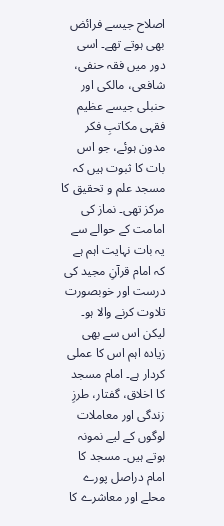اصلاح جیسے فرائض بھی ہوتے تھے۔ اسی دور میں فقہ حنفی، شافعی، مالکی اور حنبلی جیسے عظیم فقہی مکاتبِ فکر مدون ہوئے، جو اس بات کا ثبوت ہیں کہ مسجد علم و تحقیق کا مرکز تھی۔ نماز کی امامت کے حوالے سے یہ بات نہایت اہم ہے کہ امام قرآنِ مجید کی درست اور خوبصورت تلاوت کرنے والا ہو۔ لیکن اس سے بھی زیادہ اہم اس کا عملی کردار ہے۔ امام مسجد کا اخلاق، گفتار، طرزِ زندگی اور معاملات لوگوں کے لیے نمونہ ہوتے ہیں۔ مسجد کا امام دراصل پورے محلے اور معاشرے کا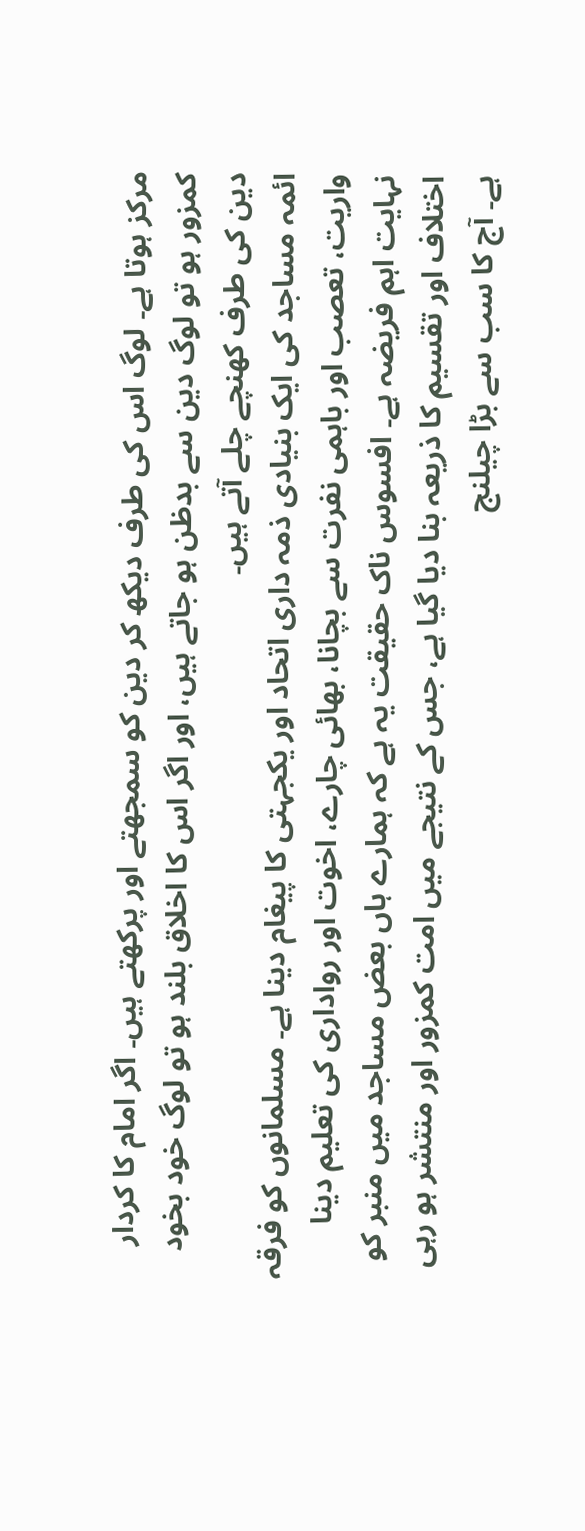مرکز ہوتا ہے۔ لوگ اس کی طرف دیکھ کر دین کو سمجھتے اور پرکھتے ہیں۔ اگر امام کا کردار کمزور ہو تو لوگ دین سے بدظن ہو جاتے ہیں، اور اگر اس کا اخلاق بلند ہو تو لوگ خود بخود دین کی طرف کھنچے چلے آتے ہیں۔
ائمہ مساجد کی ایک بنیادی ذمہ داری اتحاد اور یکجہتی کا پیغام دینا ہے۔ مسلمانوں کو فرقہ واریت، تعصب اور باہمی نفرت سے بچانا، بھائی چارے، اخوت اور رواداری کی تعلیم دینا نہایت اہم فریضہ ہے۔ افسوس ناک حقیقت یہ ہے کہ ہمارے ہاں بعض مساجد میں منبر کو اختلاف اور تقسیم کا ذریعہ بنا دیا گیا ہے، جس کے نتیجے میں امت کمزور اور منتشر ہو رہی ہے۔ آج کا سب سے بڑا چیلنج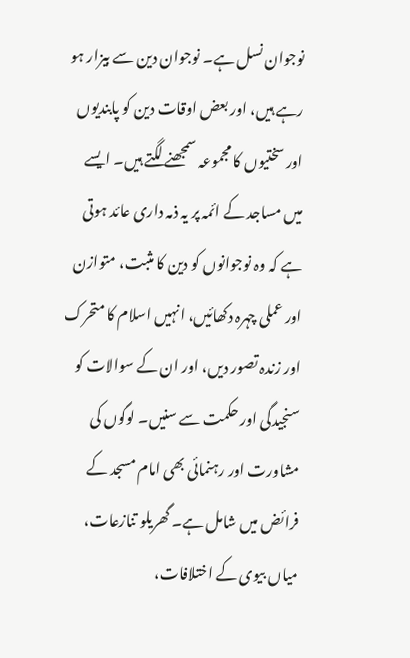نوجوان نسل ہے۔ نوجوان دین سے بیزار ہو رہے ہیں، اور بعض اوقات دین کو پابندیوں اور سختیوں کا مجموعہ سمجھنے لگتے ہیں۔ ایسے میں مساجد کے ائمہ پر یہ ذمہ داری عائد ہوتی ہے کہ وہ نوجوانوں کو دین کا مثبت، متوازن اور عملی چہرہ دکھائیں، انہیں اسلام کا متحرک اور زندہ تصور دیں، اور ان کے سوالات کو سنجیدگی اور حکمت سے سنیں۔ لوگوں کی مشاورت اور رہنمائی بھی امام مسجد کے فرائض میں شامل ہے۔ گھریلو تنازعات، میاں بیوی کے اختلافات،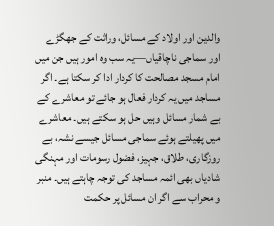والدین اور اولاد کے مسائل، وراثت کے جھگڑے اور سماجی ناچاقیاں—یہ سب وہ امور ہیں جن میں امام مسجد مصالحت کا کردار ادا کر سکتا ہے۔ اگر مساجد میں یہ کردار فعال ہو جائے تو معاشرے کے بے شمار مسائل وہیں حل ہو سکتے ہیں۔ معاشرے میں پھیلتے ہوئے سماجی مسائل جیسے نشہ، بے روزگاری، طلاق، جہیز، فضول رسومات اور مہنگی شادیاں بھی ائمہ مساجد کی توجہ چاہتے ہیں۔ منبر و محراب سے اگر ان مسائل پر حکمت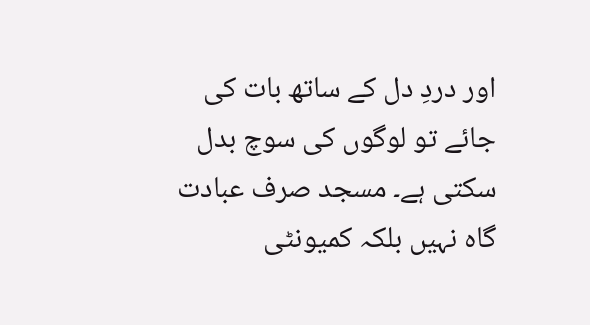اور دردِ دل کے ساتھ بات کی جائے تو لوگوں کی سوچ بدل سکتی ہے۔ مسجد صرف عبادت گاہ نہیں بلکہ کمیونٹی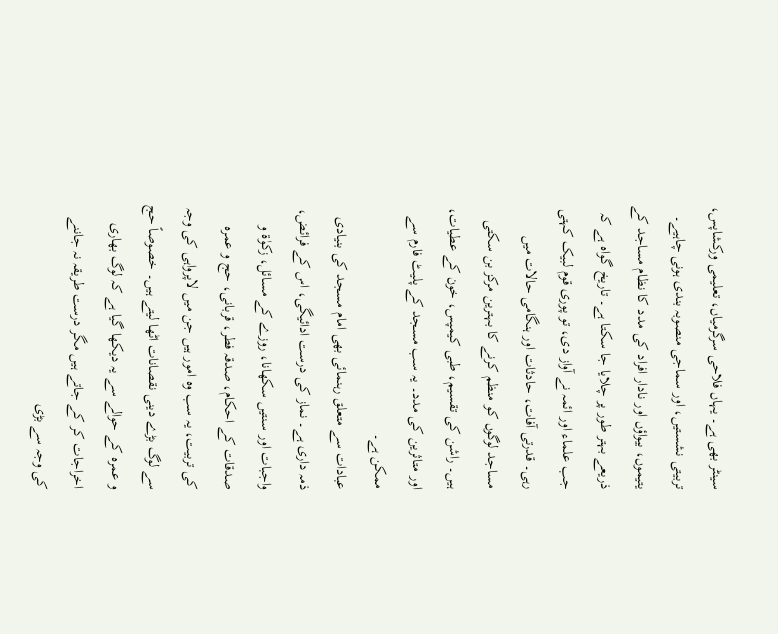سینٹر بھی ہے۔ یہاں فلاحی سرگرمیاں، تعلیمی ورکشاپس، تربیتی نشستیں، اور سماجی منصوبہ بندی ہونی چاہیے۔ یتیموں، بیواؤں اور نادار افراد کی مدد کا نظام مساجد کے ذریعے بہتر طور پر چلایا جا سکتا ہے۔ تاریخ گواہ ہے کہ جب علماء اور ائمہ نے آواز دی، تو پوری قوم لبیک کہتی رہی۔ قدرتی آفات، حادثات اور ہنگامی حالات میں مساجد لوگوں کو منظم کرنے کا بہترین مرکز بن سکتی ہیں۔ راشن کی تقسیم، طبی کیمپس، خون کے عطیات، اور متاثرین کی مدد۔ یہ سب مسجد کے پلیٹ فارم سے ممکن ہے۔
عبادات سے متعلق رہنمائی بھی امام مسجد کی بنیادی ذمہ داری ہے۔ نماز کی درست ادائیگی، اس کے فرائض، واجبات اور سنتیں سکھانا، روزے کے مسائل، زکوٰة و صدقات کے احکام، صدقہ فطر، قربانی، حج و عمرہ کی تربیت، یہ سب وہ امور ہیں جن میں لاپرواہی کی وجہ سے لوگ بڑے دینی نقصانات اٹھا لیتے ہیں۔ خصوصاً حج و عمرہ کے حوالے سے یہ دیکھا گیا ہے کہ لوگ بھاری اخراجات کر کے جاتے ہیں مگر درست طریقہ نہ جاننے کی وجہ سے بڑی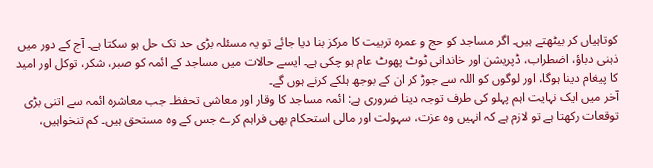کوتاہیاں کر بیٹھتے ہیں۔ اگر مساجد کو حج و عمرہ تربیت کا مرکز بنا دیا جائے تو یہ مسئلہ بڑی حد تک حل ہو سکتا ہے۔ آج کے دور میں ذہنی دباؤ، اضطراب، ڈپریشن اور خاندانی ٹوٹ پھوٹ عام ہو چکی ہے۔ ایسے حالات میں مساجد کے ائمہ کو صبر، شکر، توکل اور امید کا پیغام دینا ہوگا، اور لوگوں کو اللہ سے جوڑ کر ان کے بوجھ ہلکے کرنے ہوں گے۔
آخر میں ایک نہایت اہم پہلو کی طرف توجہ دینا ضروری ہے: ائمہ مساجد کا وقار اور معاشی تحفظ۔ جب معاشرہ ائمہ سے اتنی بڑی توقعات رکھتا ہے تو لازم ہے کہ انہیں وہ عزت، سہولت اور مالی استحکام بھی فراہم کرے جس کے وہ مستحق ہیں۔ کم تنخواہیں،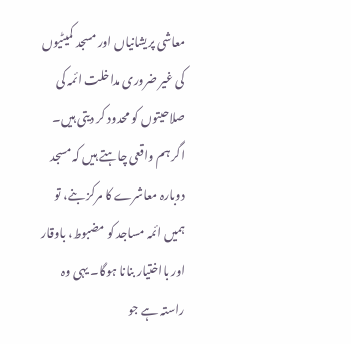معاشی پریشانیاں اور مسجد کمیٹیوں کی غیر ضروری مداخلت ائمہ کی صلاحیتوں کو محدود کر دیتی ہیں۔ اگر ہم واقعی چاہتے ہیں کہ مسجد دوبارہ معاشرے کا مرکز بنے، تو ہمیں ائمہ مساجد کو مضبوط، باوقار اور بااختیار بنانا ہوگا۔ یہی وہ راستہ ہے جو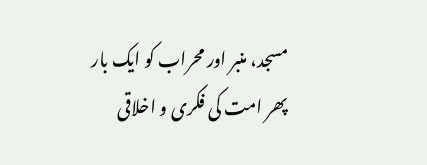مسجد، منبر اور محراب کو ایک بار پھر امت کی فکری و اخلاقی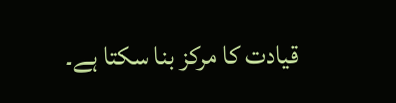قیادت کا مرکز بنا سکتا ہے۔